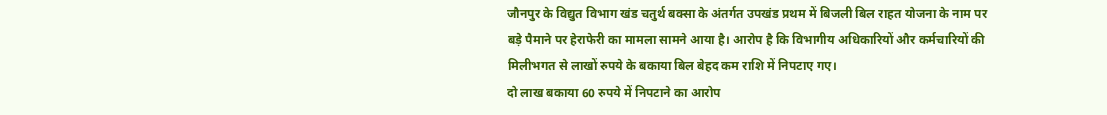जौनपुर के विद्युत विभाग खंड चतुर्थ बक्सा के अंतर्गत उपखंड प्रथम में बिजली बिल राहत योजना के नाम पर बड़े पैमाने पर हेराफेरी का मामला सामने आया है। आरोप है कि विभागीय अधिकारियों और कर्मचारियों की मिलीभगत से लाखों रुपये के बकाया बिल बेहद कम राशि में निपटाए गए।
दो लाख बकाया 60 रुपये में निपटाने का आरोप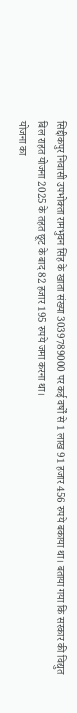सिद्दीकपुर निवासी उपभोक्ता रामभुवन सिंह के खाता संख्या 3039789000 पर कई वर्षों से 1 लाख 91 हजार 456 रुपये बकाया था। बताया गया कि सरकार की विद्युत बिल राहत योजना 2025 के तहत छूट के बाद 82 हजार 195 रुपये जमा करना था।
योजना का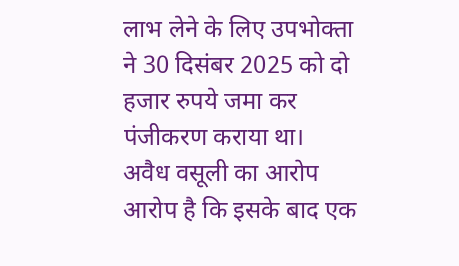लाभ लेने के लिए उपभोक्ता ने 30 दिसंबर 2025 को दो हजार रुपये जमा कर पंजीकरण कराया था।
अवैध वसूली का आरोप
आरोप है कि इसके बाद एक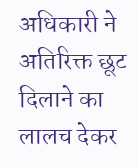अधिकारी ने अतिरिक्त छूट दिलाने का लालच देकर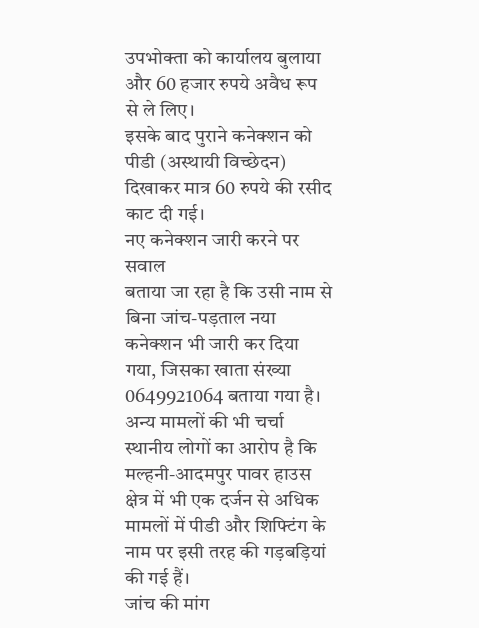उपभोक्ता को कार्यालय बुलाया और 60 हजार रुपये अवैध रूप से ले लिए।
इसके बाद पुराने कनेक्शन को पीडी (अस्थायी विच्छेदन) दिखाकर मात्र 60 रुपये की रसीद काट दी गई।
नए कनेक्शन जारी करने पर सवाल
बताया जा रहा है कि उसी नाम से बिना जांच-पड़ताल नया कनेक्शन भी जारी कर दिया गया, जिसका खाता संख्या 0649921064 बताया गया है।
अन्य मामलों की भी चर्चा
स्थानीय लोगों का आरोप है कि मल्हनी-आदमपुर पावर हाउस क्षेत्र में भी एक दर्जन से अधिक मामलों में पीडी और शिफ्टिंग के नाम पर इसी तरह की गड़बड़ियां की गई हैं।
जांच की मांग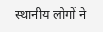स्थानीय लोगों ने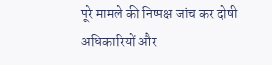पूरे मामले की निष्पक्ष जांच कर दोषी अधिकारियों और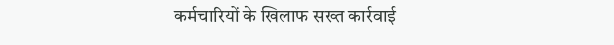कर्मचारियों के खिलाफ सख्त कार्रवाई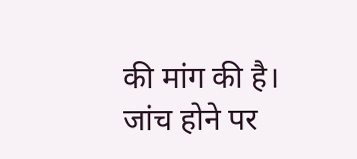की मांग की है। जांच होने पर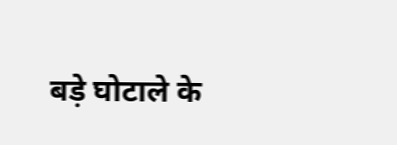बड़े घोटाले के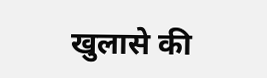खुलासे की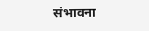संभावना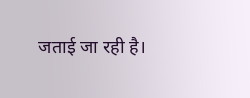जताई जा रही है।